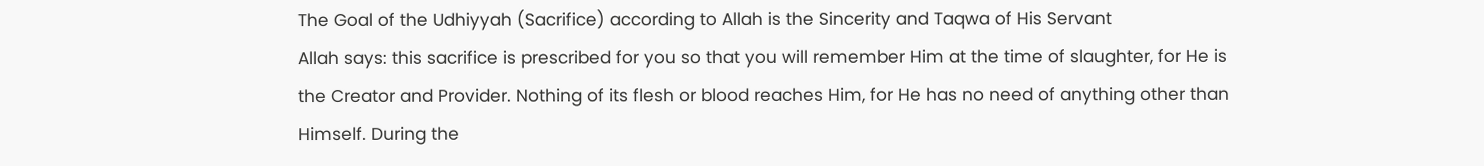The Goal of the Udhiyyah (Sacrifice) according to Allah is the Sincerity and Taqwa of His Servant
Allah says: this sacrifice is prescribed for you so that you will remember Him at the time of slaughter, for He is the Creator and Provider. Nothing of its flesh or blood reaches Him, for He has no need of anything other than Himself. During the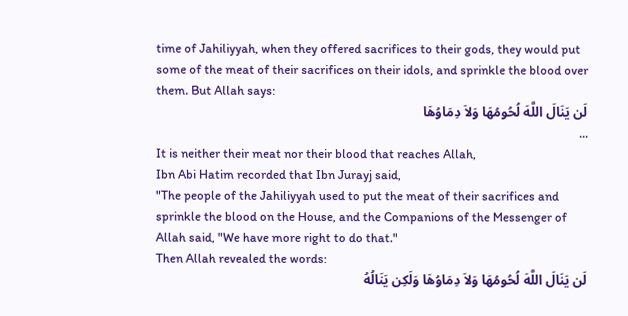time of Jahiliyyah, when they offered sacrifices to their gods, they would put some of the meat of their sacrifices on their idols, and sprinkle the blood over them. But Allah says:
لَن يَنَالَ اللَّهَ لُحُومُهَا وَلاَ دِمَاوُهَا
...
It is neither their meat nor their blood that reaches Allah,
Ibn Abi Hatim recorded that Ibn Jurayj said,
"The people of the Jahiliyyah used to put the meat of their sacrifices and sprinkle the blood on the House, and the Companions of the Messenger of Allah said, "We have more right to do that."
Then Allah revealed the words:
لَن يَنَالَ اللَّهَ لُحُومُهَا وَلاَ دِمَاوُهَا وَلَكِن يَنَالُهُ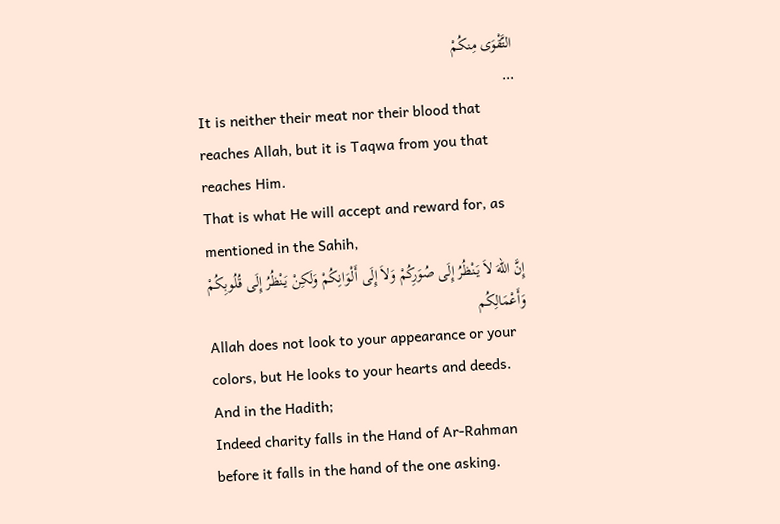التَّقْوَى مِنكُمْ
...
It is neither their meat nor their blood that reaches Allah, but it is Taqwa from you that reaches Him.
That is what He will accept and reward for, as mentioned in the Sahih,
إِنَّ اللهَ لاَ يَنْظُرُ إِلَى صُوَرِكُمْ وَلاَ إِلَى أَلْوَانِكُمْ وَلَكِنْ يَنْظُرُ إِلَى قُلُوبِكُمْ وَأَعْمَالِكُم
Allah does not look to your appearance or your colors, but He looks to your hearts and deeds.
And in the Hadith;
Indeed charity falls in the Hand of Ar-Rahman before it falls in the hand of the one asking.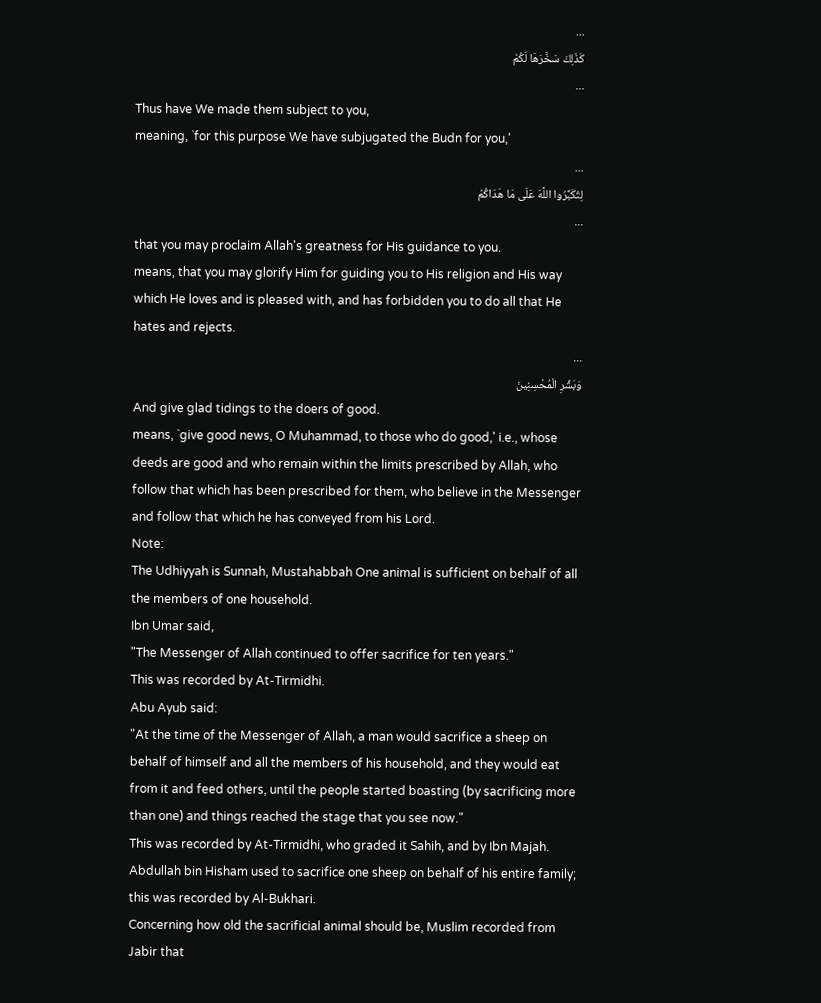...
كَذَلِكَ سَخَّرَهَا لَكُمْ
...
Thus have We made them subject to you,
meaning, `for this purpose We have subjugated the Budn for you,'
...
لِتُكَبِّرُوا اللَّهَ عَلَى مَا هَدَاكُمْ
...
that you may proclaim Allah's greatness for His guidance to you.
means, that you may glorify Him for guiding you to His religion and His way which He loves and is pleased with, and has forbidden you to do all that He hates and rejects.
...
وَبَشِّرِ الْمُحْسِنِينَ
And give glad tidings to the doers of good.
means, `give good news, O Muhammad, to those who do good,' i.e., whose deeds are good and who remain within the limits prescribed by Allah, who follow that which has been prescribed for them, who believe in the Messenger and follow that which he has conveyed from his Lord.
Note:
The Udhiyyah is Sunnah, Mustahabbah One animal is sufficient on behalf of all the members of one household.
Ibn Umar said,
"The Messenger of Allah continued to offer sacrifice for ten years."
This was recorded by At-Tirmidhi.
Abu Ayub said:
"At the time of the Messenger of Allah, a man would sacrifice a sheep on behalf of himself and all the members of his household, and they would eat from it and feed others, until the people started boasting (by sacrificing more than one) and things reached the stage that you see now."
This was recorded by At-Tirmidhi, who graded it Sahih, and by Ibn Majah.
Abdullah bin Hisham used to sacrifice one sheep on behalf of his entire family; this was recorded by Al-Bukhari.
Concerning how old the sacrificial animal should be, Muslim recorded from Jabir that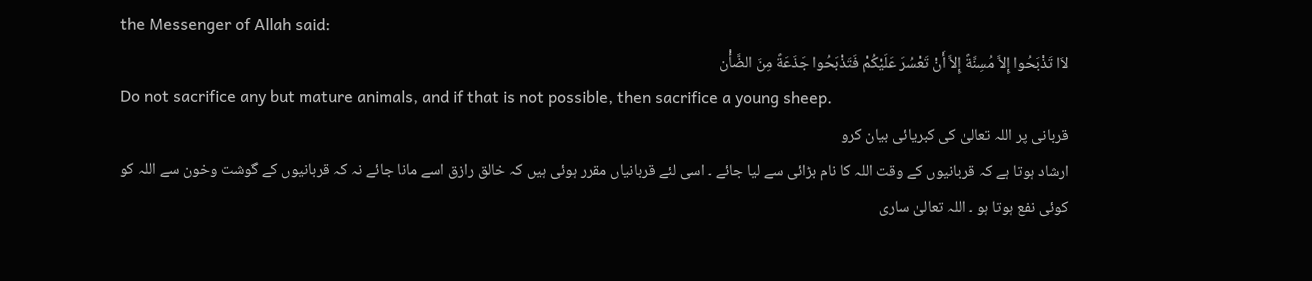the Messenger of Allah said:
لاَا تَذْبَحُوا إِلاَّ مُسِنَّةً إِلاَّ أَنْ تَعْسُرَ عَلَيْكُمْ فَتَذْبَحُوا جَذَعَةً مِنَ الضَّأْن
Do not sacrifice any but mature animals, and if that is not possible, then sacrifice a young sheep.
قربانی پر اللہ تعالیٰ کی کبریائی بیان کرو
ارشاد ہوتا ہے کہ قربانیوں کے وقت اللہ کا نام بڑائی سے لیا جائے ۔ اسی لئے قربانیاں مقرر ہوئی ہیں کہ خالق رازق اسے مانا جائے نہ کہ قربانیوں کے گوشت وخون سے اللہ کو کوئی نفع ہوتا ہو ۔ اللہ تعالیٰ ساری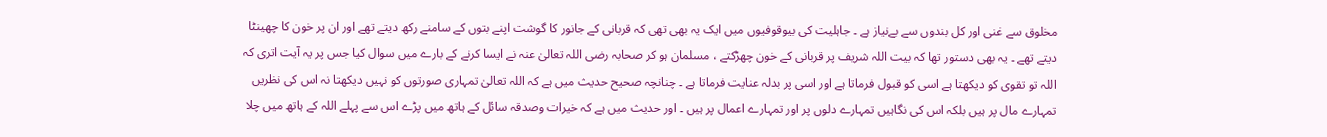مخلوق سے غنی اور کل بندوں سے بےنیاز ہے ۔ جاہلیت کی بیوقوفیوں میں ایک یہ بھی تھی کہ قربانی کے جانور کا گوشت اپنے بتوں کے سامنے رکھ دیتے تھے اور ان پر خون کا چھینٹا دیتے تھے ۔ یہ بھی دستور تھا کہ بیت اللہ شریف پر قربانی کے خون چھڑکتے ، مسلمان ہو کر صحابہ رضی اللہ تعالیٰ عنہ نے ایسا کرنے کے بارے میں سوال کیا جس پر یہ آیت اتری کہ اللہ تو تقوی کو دیکھتا ہے اسی کو قبول فرماتا ہے اور اسی پر بدلہ عنایت فرماتا ہے ۔ چنانچہ صحیح حدیث میں ہے کہ اللہ تعالیٰ تمہاری صورتوں کو نہیں دیکھتا نہ اس کی نظریں تمہارے مال پر ہیں بلکہ اس کی نگاہیں تمہارے دلوں پر اور تمہارے اعمال پر ہیں ۔ اور حدیث میں ہے کہ خیرات وصدقہ سائل کے ہاتھ میں پڑے اس سے پہلے اللہ کے ہاتھ میں چلا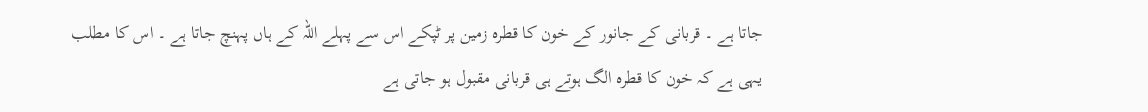جاتا ہے ۔ قربانی کے جانور کے خون کا قطرہ زمین پر ٹپکے اس سے پہلے اللہ کے ہاں پہنچ جاتا ہے ۔ اس کا مطلب یہی ہے کہ خون کا قطرہ الگ ہوتے ہی قربانی مقبول ہو جاتی ہے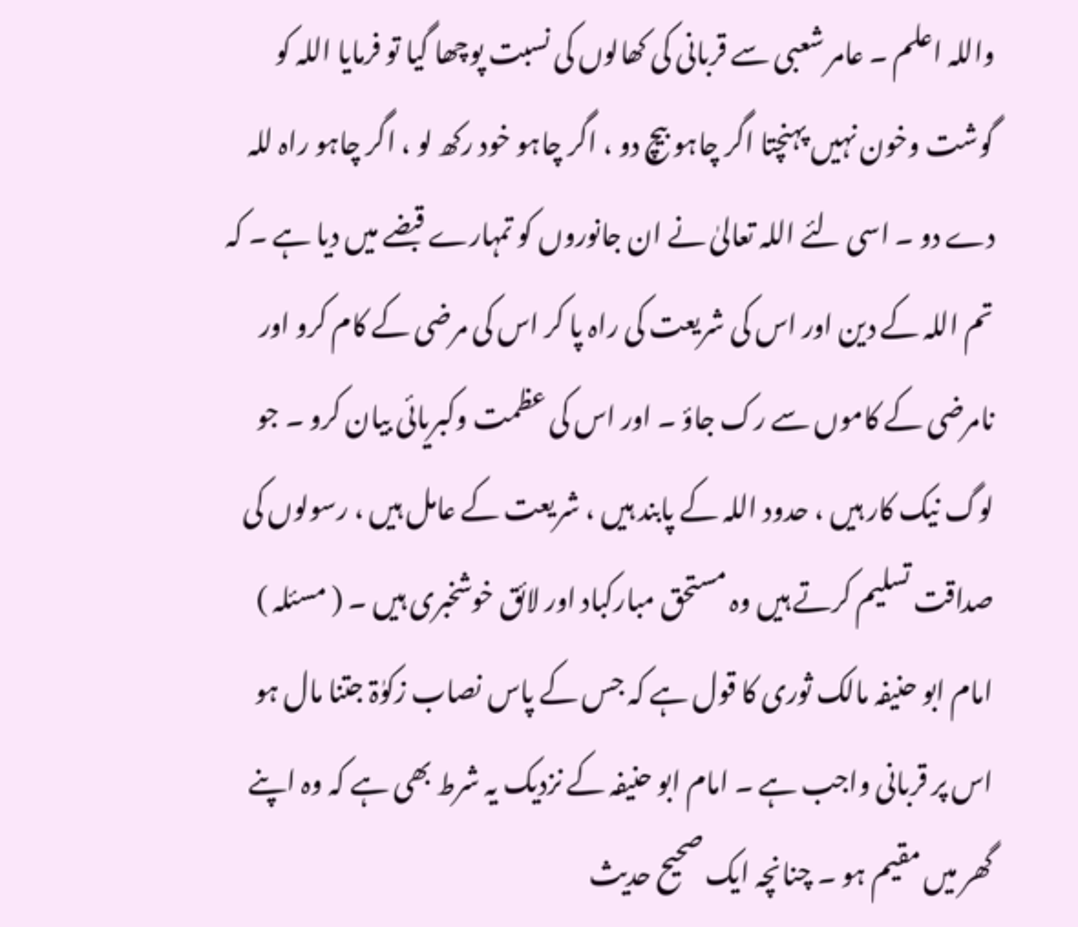واللہ اعلم ۔ عامر شعبی سے قربانی کی کھالوں کی نسبت پوچھا گیا تو فرمایا اللہ کو گوشت وخون نہیں پہنچتا اگر چاہو بیچ دو ، اگر چاہو خود رکھ لو ، اگر چاہو راہ للہ دے دو ۔ اسی لئے اللہ تعالیٰ نے ان جانوروں کو تمہارے قبضے میں دیا ہے ۔ کہ تم اللہ کے دین اور اس کی شریعت کی راہ پا کر اس کی مرضی کے کام کرو اور نامرضی کے کاموں سے رک جاؤ ۔ اور اس کی عظمت وکبریائی بیان کرو ۔ جو لوگ نیک کار ہیں ، حدود اللہ کے پابند ہیں ، شریعت کے عامل ہیں ، رسولوں کی صداقت تسلیم کرتے ہیں وہ مستحق مبارکباد اور لائق خوشخبری ہیں ۔ ( مسئلہ ) امام ابو حنیفہ مالک ثوری کا قول ہے کہ جس کے پاس نصاب زکوٰۃ جتنا مال ہو اس پر قربانی واجب ہے ۔ امام ابو حنیفہ کے نزدیک یہ شرط بھی ہے کہ وہ اپنے گھر میں مقیم ہو ۔ چنانچہ ایک صحیح حدیث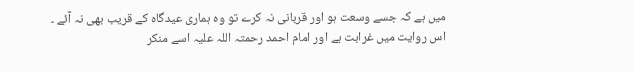میں ہے کہ جسے وسعت ہو اور قربانی نہ کرے تو وہ ہماری عیدگاہ کے قریب بھی نہ آئے ۔ اس روایت میں غرابت ہے اور امام احمد رحمتہ اللہ علیہ اسے منکر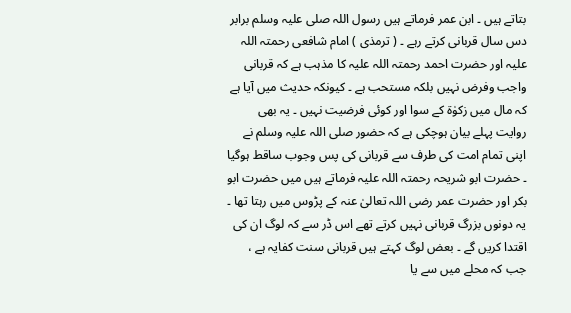بتاتے ہیں ۔ ابن عمر فرماتے ہیں رسول اللہ صلی علیہ وسلم برابر دس سال قربانی کرتے رہے ۔ ( ترمذی ) امام شافعی رحمتہ اللہ علیہ اور حضرت احمد رحمتہ اللہ علیہ کا مذہب ہے کہ قربانی واجب وفرض نہیں بلکہ مستحب ہے ۔ کیونکہ حدیث میں آیا ہے کہ مال میں زکوٰۃ کے سوا اور کوئی فرضیت نہیں ۔ یہ بھی روایت پہلے بیان ہوچکی ہے کہ حضور صلی اللہ علیہ وسلم نے اپنی تمام امت کی طرف سے قربانی کی پس وجوب ساقط ہوگیا ۔ حضرت ابو شریحہ رحمتہ اللہ علیہ فرماتے ہیں میں حضرت ابو بکر اور حضرت عمر رضی اللہ تعالیٰ عنہ کے پڑوس میں رہتا تھا ۔ یہ دونوں بزرگ قربانی نہیں کرتے تھے اس ڈر سے کہ لوگ ان کی اقتدا کریں گے ۔ بعض لوگ کہتے ہیں قربانی سنت کفایہ ہے ، جب کہ محلے میں سے یا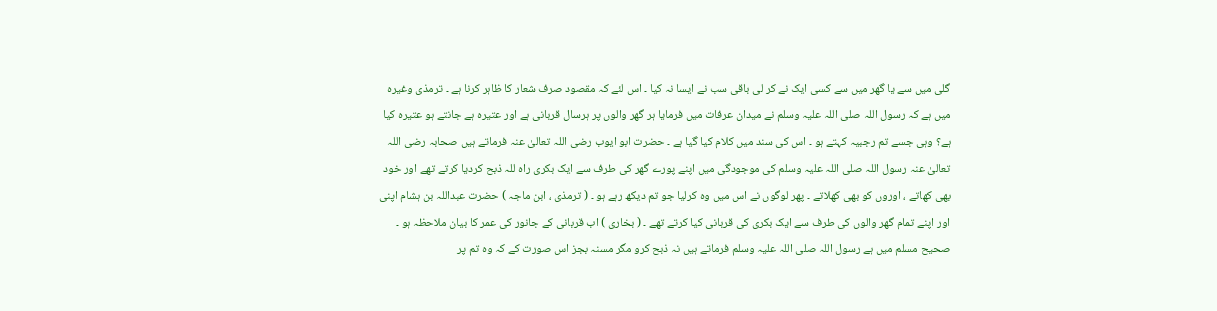گلی میں سے یا گھر میں سے کسی ایک نے کر لی باقی سب نے ایسا نہ کیا ۔ اس لئے کہ مقصود صرف شعار کا ظاہر کرنا ہے ۔ ترمذی وغیرہ میں ہے کہ رسول اللہ صلی اللہ علیہ وسلم نے میدان عرفات میں فرمایا ہر گھر والوں پر ہرسال قربانی ہے اور عتیرہ ہے جانتے ہو عتیرہ کیا ہے؟ وہی جسے تم رجبیہ کہتے ہو ۔ اس کی سند میں کلام کیا گیا ہے ۔ حضرت ابو ایوب رضی اللہ تعالیٰ عنہ فرماتے ہیں صحابہ رضی اللہ تعالیٰ عنہ رسول اللہ صلی اللہ علیہ وسلم کی موجودگی میں اپنے پورے گھر کی طرف سے ایک بکری راہ للہ ذبح کردیا کرتے تھے اور خود بھی کھاتے ، اوروں کو بھی کھلاتے ۔ پھر لوگوں نے اس میں وہ کرلیا جو تم دیکھ رہے ہو ۔ ( ترمذی ، ابن ماجہ ) حضرت عبداللہ بن ہشام اپنی اور اپنے تمام گھر والوں کی طرف سے ایک بکری کی قربانی کیا کرتے تھے ۔ ( بخاری ) اب قربانی کے جانور کی عمر کا بیان ملاحظہ ہو ۔ صحیح مسلم میں ہے رسول اللہ صلی اللہ علیہ وسلم فرماتے ہیں نہ ذبح کرو مگر مسنہ بجز اس صورت کے کہ وہ تم پر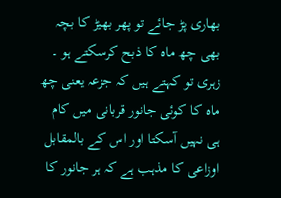بھاری پڑ جائے تو پھر بھیڑ کا بچہ بھی چھ ماہ کا ذبح کرسکتے ہو ۔ زہری تو کہتے ہیں کہ جزعہ یعنی چھ ماہ کا کوئی جانور قربانی میں کام ہی نہیں آسکتا اور اس کے بالمقابل اوزاعی کا مذہب ہے کہ ہر جانور کا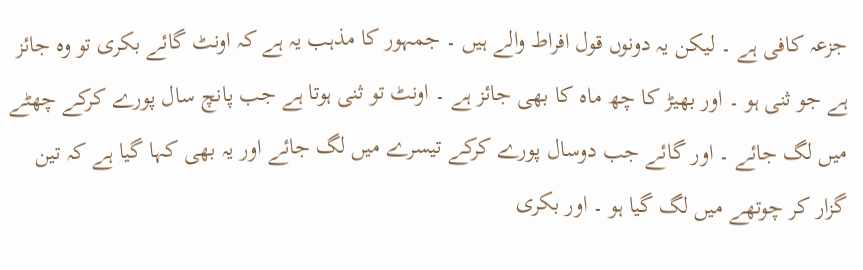جزعہ کافی ہے ۔ لیکن یہ دونوں قول افراط والے ہیں ۔ جمہور کا مذہب یہ ہے کہ اونٹ گائے بکری تو وہ جائز ہے جو ثنی ہو ۔ اور بھیڑ کا چھ ماہ کا بھی جائز ہے ۔ اونٹ تو ثنی ہوتا ہے جب پانچ سال پورے کرکے چھٹے میں لگ جائے ۔ اور گائے جب دوسال پورے کرکے تیسرے میں لگ جائے اور یہ بھی کہا گیا ہے کہ تین گزار کر چوتھے میں لگ گیا ہو ۔ اور بکری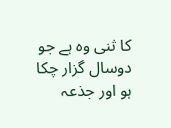کا ثنی وہ ہے جو دوسال گزار چکا ہو اور جذعہ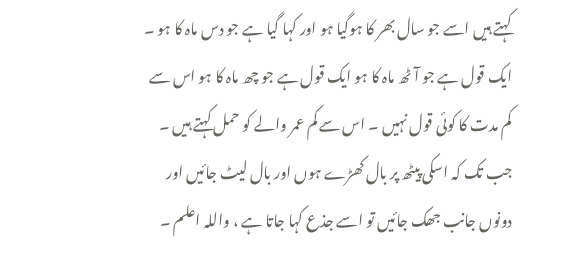کہتے ہیں اسے جو سال بھر کا ہوگیا ہو اور کہا گیا ہے جو دس ماہ کا ہو ۔ ایک قول ہے جو آٹھ ماہ کا ہو ایک قول ہے جو چھ ماہ کا ہو اس سے کم مدت کا کوئی قول نہیں ۔ اس سے کم عمر والے کو حمل کہتے ہیں ۔ جب تک کہ اسکی پیٹھ پر بال کھڑے ہوں اور بال لیٹ جائیں اور دونوں جانب جھک جائیں تو اسے جذع کہا جاتا ہے ، واللہ اعلم ۔